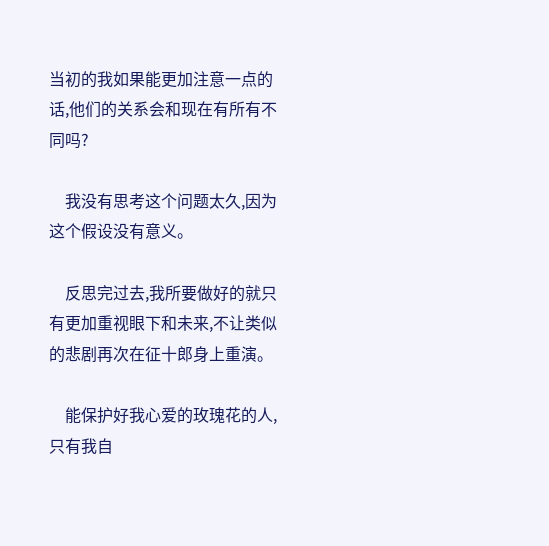当初的我如果能更加注意一点的话,他们的关系会和现在有所有不同吗?

    我没有思考这个问题太久,因为这个假设没有意义。

    反思完过去,我所要做好的就只有更加重视眼下和未来,不让类似的悲剧再次在征十郎身上重演。

    能保护好我心爱的玫瑰花的人,只有我自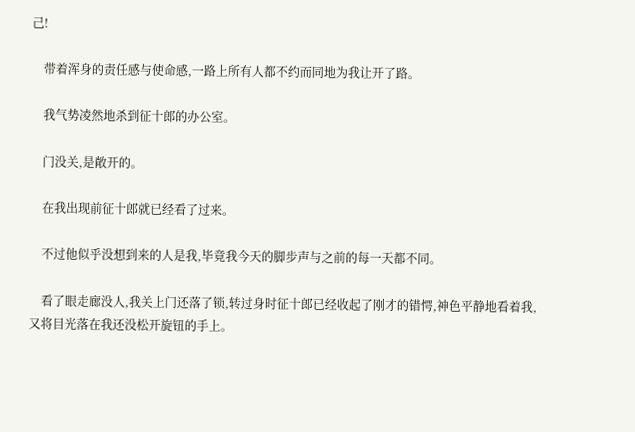己!

    带着浑身的责任感与使命感,一路上所有人都不约而同地为我让开了路。

    我气势凌然地杀到征十郎的办公室。

    门没关,是敞开的。

    在我出现前征十郎就已经看了过来。

    不过他似乎没想到来的人是我,毕竟我今天的脚步声与之前的每一天都不同。

    看了眼走廊没人,我关上门还落了锁,转过身时征十郎已经收起了刚才的错愕,神色平静地看着我,又将目光落在我还没松开旋钮的手上。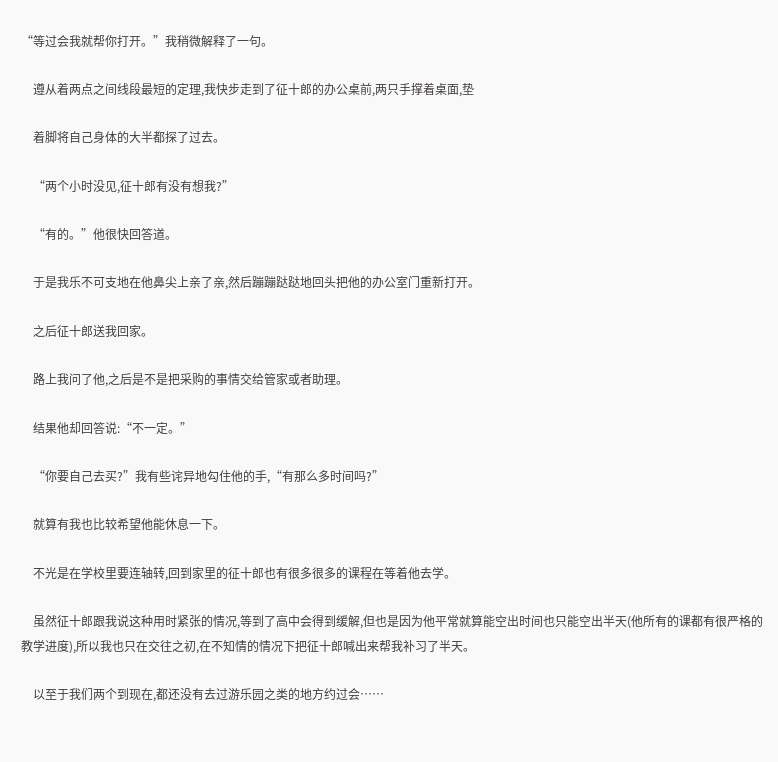“等过会我就帮你打开。”我稍微解释了一句。

    遵从着两点之间线段最短的定理,我快步走到了征十郎的办公桌前,两只手撑着桌面,垫

    着脚将自己身体的大半都探了过去。

    “两个小时没见,征十郎有没有想我?”

    “有的。”他很快回答道。

    于是我乐不可支地在他鼻尖上亲了亲,然后蹦蹦跶跶地回头把他的办公室门重新打开。

    之后征十郎送我回家。

    路上我问了他,之后是不是把采购的事情交给管家或者助理。

    结果他却回答说:“不一定。”

    “你要自己去买?”我有些诧异地勾住他的手,“有那么多时间吗?”

    就算有我也比较希望他能休息一下。

    不光是在学校里要连轴转,回到家里的征十郎也有很多很多的课程在等着他去学。

    虽然征十郎跟我说这种用时紧张的情况,等到了高中会得到缓解,但也是因为他平常就算能空出时间也只能空出半天(他所有的课都有很严格的教学进度),所以我也只在交往之初,在不知情的情况下把征十郎喊出来帮我补习了半天。

    以至于我们两个到现在,都还没有去过游乐园之类的地方约过会……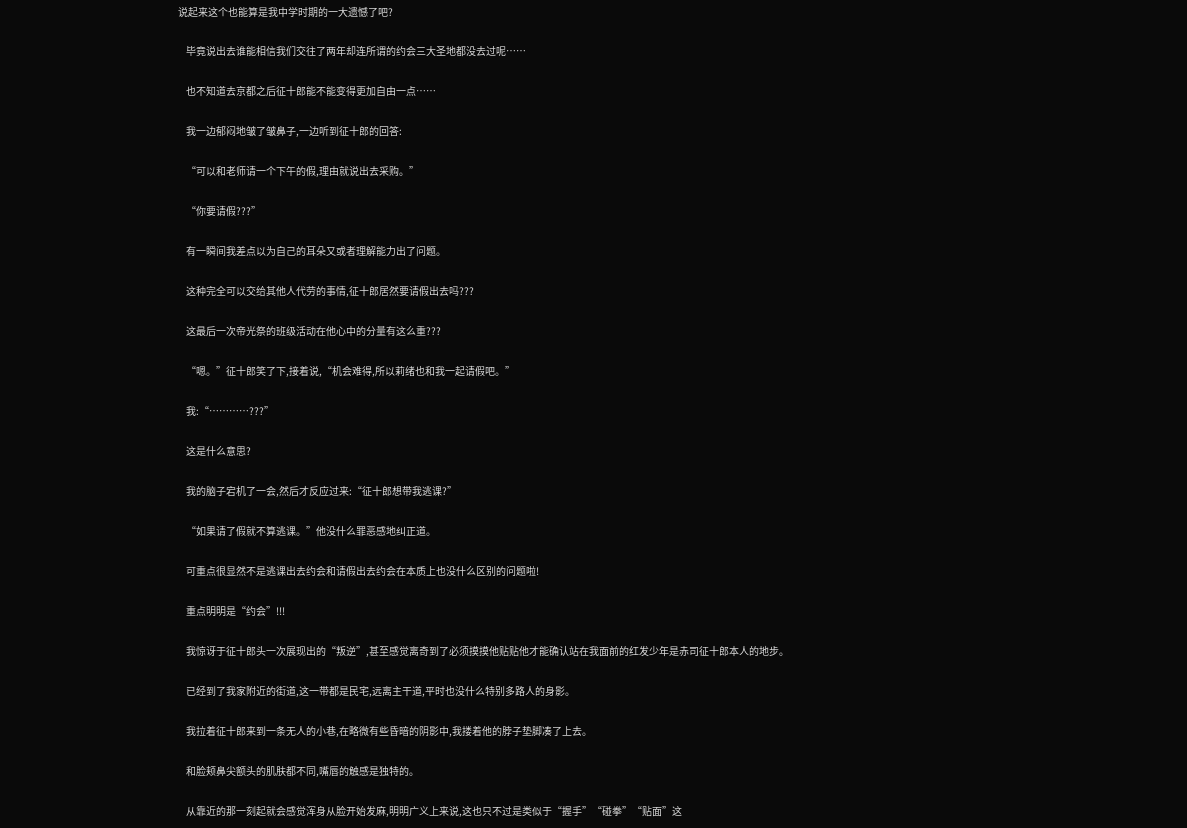说起来这个也能算是我中学时期的一大遗憾了吧?

    毕竟说出去谁能相信我们交往了两年却连所谓的约会三大圣地都没去过呢……

    也不知道去京都之后征十郎能不能变得更加自由一点……

    我一边郁闷地皱了皱鼻子,一边听到征十郎的回答:

    “可以和老师请一个下午的假,理由就说出去采购。”

    “你要请假???”

    有一瞬间我差点以为自己的耳朵又或者理解能力出了问题。

    这种完全可以交给其他人代劳的事情,征十郎居然要请假出去吗???

    这最后一次帝光祭的班级活动在他心中的分量有这么重???

    “嗯。”征十郎笑了下,接着说,“机会难得,所以莉绪也和我一起请假吧。”

    我:“…………???”

    这是什么意思?

    我的脑子宕机了一会,然后才反应过来:“征十郎想带我逃课?”

    “如果请了假就不算逃课。”他没什么罪恶感地纠正道。

    可重点很显然不是逃课出去约会和请假出去约会在本质上也没什么区别的问题啦!

    重点明明是“约会”!!!

    我惊讶于征十郎头一次展现出的“叛逆”,甚至感觉离奇到了必须摸摸他贴贴他才能确认站在我面前的红发少年是赤司征十郎本人的地步。

    已经到了我家附近的街道,这一带都是民宅,远离主干道,平时也没什么特别多路人的身影。

    我拉着征十郎来到一条无人的小巷,在略微有些昏暗的阴影中,我搂着他的脖子垫脚凑了上去。

    和脸颊鼻尖额头的肌肤都不同,嘴唇的触感是独特的。

    从靠近的那一刻起就会感觉浑身从脸开始发麻,明明广义上来说,这也只不过是类似于“握手”“碰拳”“贴面”这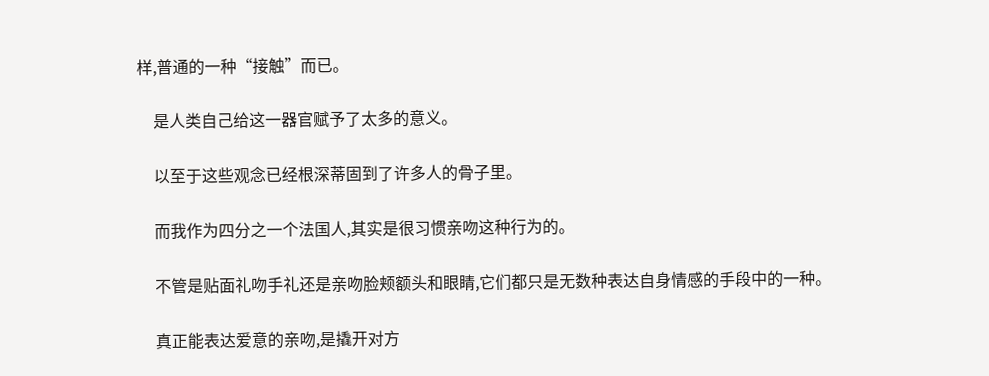样,普通的一种“接触”而已。

    是人类自己给这一器官赋予了太多的意义。

    以至于这些观念已经根深蒂固到了许多人的骨子里。

    而我作为四分之一个法国人,其实是很习惯亲吻这种行为的。

    不管是贴面礼吻手礼还是亲吻脸颊额头和眼睛,它们都只是无数种表达自身情感的手段中的一种。

    真正能表达爱意的亲吻,是撬开对方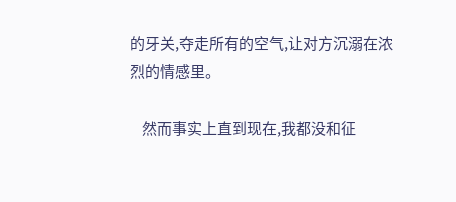的牙关,夺走所有的空气,让对方沉溺在浓烈的情感里。

    然而事实上直到现在,我都没和征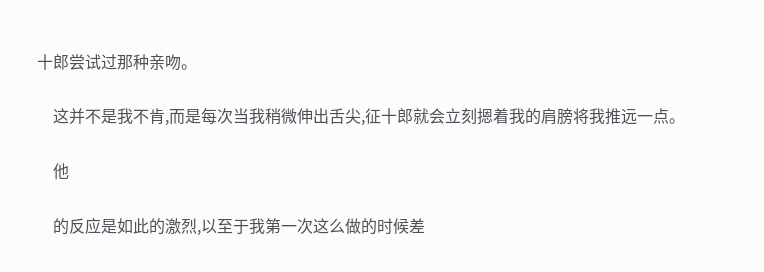十郎尝试过那种亲吻。

    这并不是我不肯,而是每次当我稍微伸出舌尖,征十郎就会立刻摁着我的肩膀将我推远一点。

    他

    的反应是如此的激烈,以至于我第一次这么做的时候差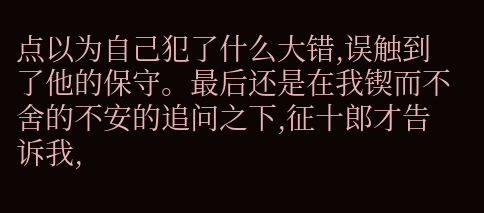点以为自己犯了什么大错,误触到了他的保守。最后还是在我锲而不舍的不安的追问之下,征十郎才告诉我,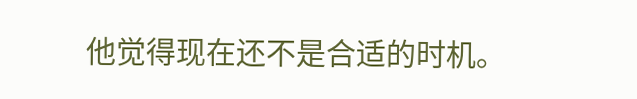他觉得现在还不是合适的时机。